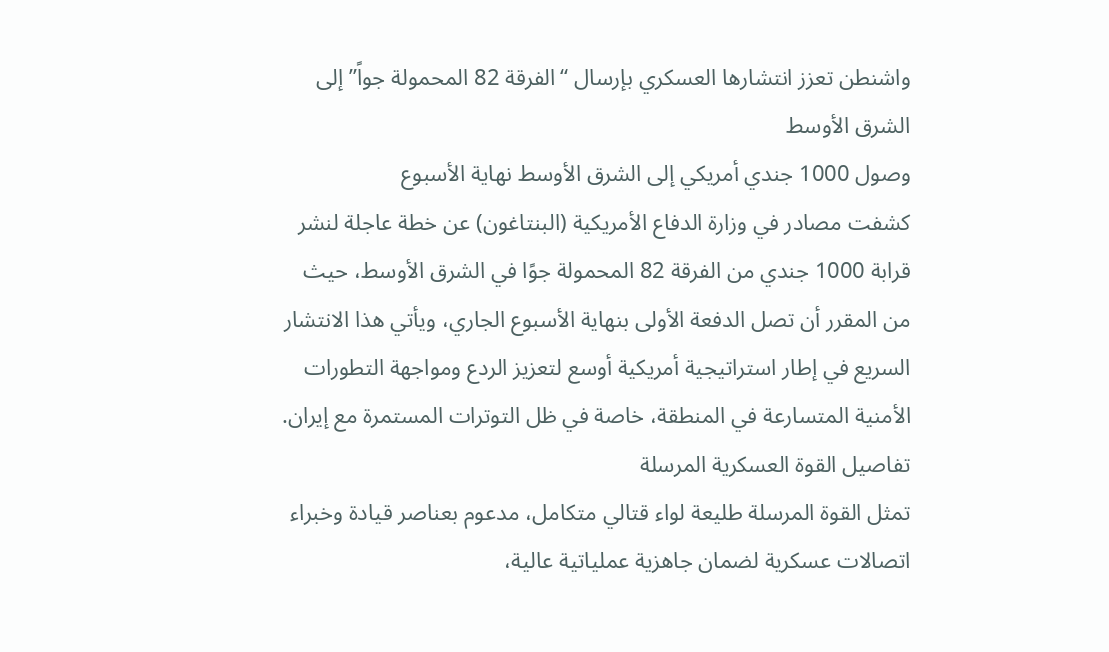واشنطن تعزز انتشارها العسكري بإرسال “الفرقة 82 المحمولة جواً” إلى الشرق الأوسط
وصول 1000 جندي أمريكي إلى الشرق الأوسط نهاية الأسبوع
كشفت مصادر في وزارة الدفاع الأمريكية (البنتاغون) عن خطة عاجلة لنشر قرابة 1000 جندي من الفرقة 82 المحمولة جوًا في الشرق الأوسط، حيث من المقرر أن تصل الدفعة الأولى بنهاية الأسبوع الجاري، ويأتي هذا الانتشار السريع في إطار استراتيجية أمريكية أوسع لتعزيز الردع ومواجهة التطورات الأمنية المتسارعة في المنطقة، خاصة في ظل التوترات المستمرة مع إيران.
تفاصيل القوة العسكرية المرسلة
تمثل القوة المرسلة طليعة لواء قتالي متكامل، مدعوم بعناصر قيادة وخبراء اتصالات عسكرية لضمان جاهزية عملياتية عالية،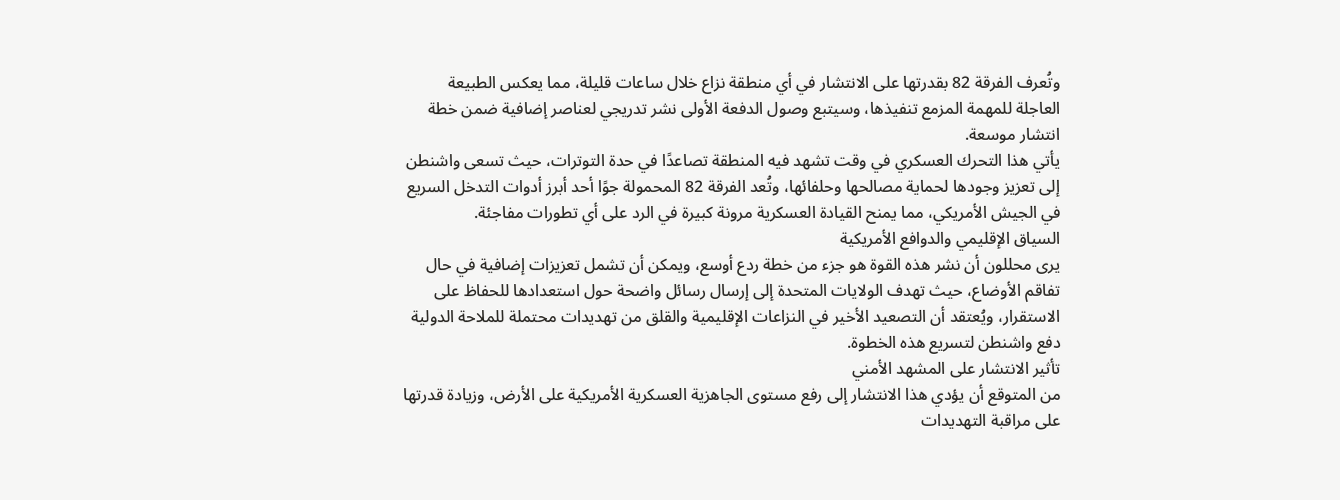وتُعرف الفرقة 82 بقدرتها على الانتشار في أي منطقة نزاع خلال ساعات قليلة، مما يعكس الطبيعة العاجلة للمهمة المزمع تنفيذها، وسيتبع وصول الدفعة الأولى نشر تدريجي لعناصر إضافية ضمن خطة انتشار موسعة.
يأتي هذا التحرك العسكري في وقت تشهد فيه المنطقة تصاعدًا في حدة التوترات، حيث تسعى واشنطن إلى تعزيز وجودها لحماية مصالحها وحلفائها، وتُعد الفرقة 82 المحمولة جوًا أحد أبرز أدوات التدخل السريع في الجيش الأمريكي، مما يمنح القيادة العسكرية مرونة كبيرة في الرد على أي تطورات مفاجئة.
السياق الإقليمي والدوافع الأمريكية
يرى محللون أن نشر هذه القوة هو جزء من خطة ردع أوسع، ويمكن أن تشمل تعزيزات إضافية في حال تفاقم الأوضاع، حيث تهدف الولايات المتحدة إلى إرسال رسائل واضحة حول استعدادها للحفاظ على الاستقرار، ويُعتقد أن التصعيد الأخير في النزاعات الإقليمية والقلق من تهديدات محتملة للملاحة الدولية دفع واشنطن لتسريع هذه الخطوة.
تأثير الانتشار على المشهد الأمني
من المتوقع أن يؤدي هذا الانتشار إلى رفع مستوى الجاهزية العسكرية الأمريكية على الأرض، وزيادة قدرتها على مراقبة التهديدات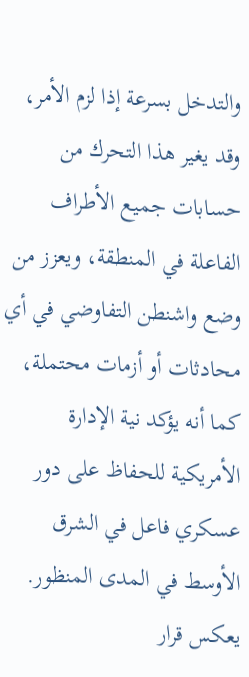والتدخل بسرعة إذا لزم الأمر، وقد يغير هذا التحرك من حسابات جميع الأطراف الفاعلة في المنطقة، ويعزز من وضع واشنطن التفاوضي في أي محادثات أو أزمات محتملة، كما أنه يؤكد نية الإدارة الأمريكية للحفاظ على دور عسكري فاعل في الشرق الأوسط في المدى المنظور.
يعكس قرار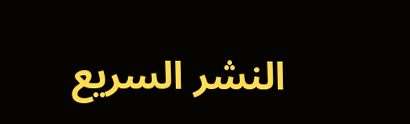النشر السريع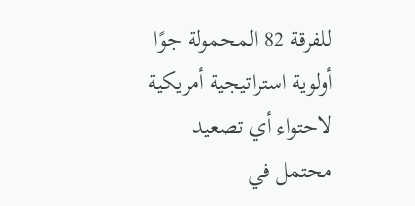للفرقة 82 المحمولة جوًا أولوية استراتيجية أمريكية لاحتواء أي تصعيد محتمل في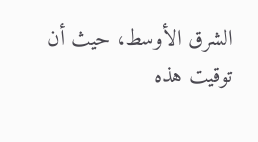الشرق الأوسط، حيث أن توقيت هذه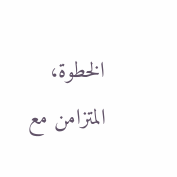الخطوة، المتزامن مع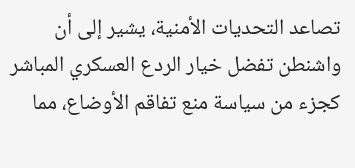تصاعد التحديات الأمنية، يشير إلى أن واشنطن تفضل خيار الردع العسكري المباشر كجزء من سياسة منع تفاقم الأوضاع، مما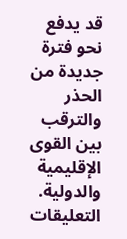قد يدفع نحو فترة جديدة من الحذر والترقب بين القوى الإقليمية والدولية.
التعليقات